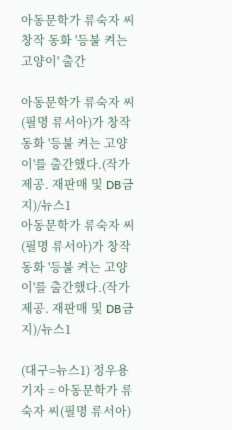아동문학가 류숙자 씨 창작 동화 '등불 켜는 고양이' 출간

아동문학가 류숙자 씨(필명 류서아)가 창작 동화 '등불 켜는 고양이'를 출간했다.(작가 제공. 재판매 및 DB금지)/뉴스1
아동문학가 류숙자 씨(필명 류서아)가 창작 동화 '등불 켜는 고양이'를 출간했다.(작가 제공. 재판매 및 DB금지)/뉴스1

(대구=뉴스1) 정우용 기자 = 아동문학가 류숙자 씨(필명 류서아)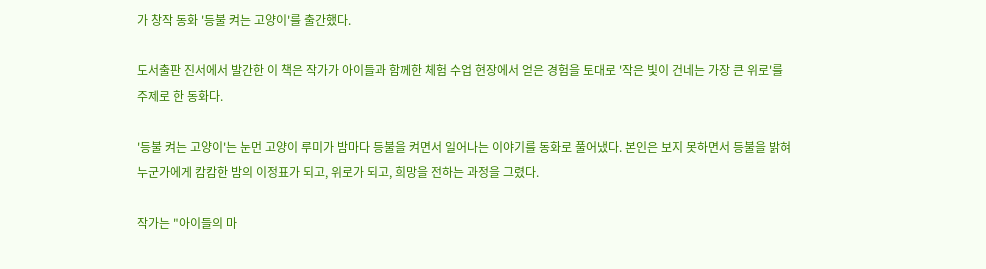가 창작 동화 '등불 켜는 고양이'를 출간했다.

도서출판 진서에서 발간한 이 책은 작가가 아이들과 함께한 체험 수업 현장에서 얻은 경험을 토대로 '작은 빛이 건네는 가장 큰 위로'를 주제로 한 동화다.

'등불 켜는 고양이'는 눈먼 고양이 루미가 밤마다 등불을 켜면서 일어나는 이야기를 동화로 풀어냈다. 본인은 보지 못하면서 등불을 밝혀 누군가에게 캄캄한 밤의 이정표가 되고, 위로가 되고, 희망을 전하는 과정을 그렸다.

작가는 "아이들의 마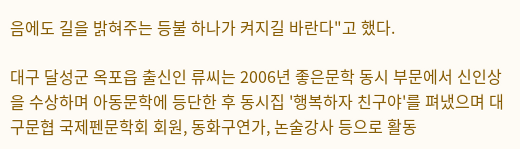음에도 길을 밝혀주는 등불 하나가 켜지길 바란다"고 했다.

대구 달성군 옥포읍 출신인 류씨는 2006년 좋은문학 동시 부문에서 신인상을 수상하며 아동문학에 등단한 후 동시집 '행복하자 친구야'를 펴냈으며 대구문협 국제펜문학회 회원, 동화구연가, 논술강사 등으로 활동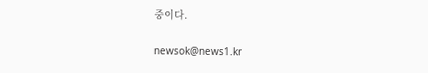중이다.

newsok@news1.kr